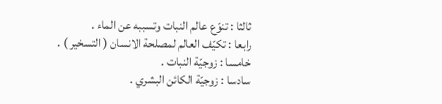ثالثا : تنوّع عالم النبات وتسببه عن الماء .
رابعا : تكيّف العالم لمصلحة الانسان ( التسخير ) .
خامسا : زوجيّة النبات .
سادسا : زوجيّة الكائن البشري .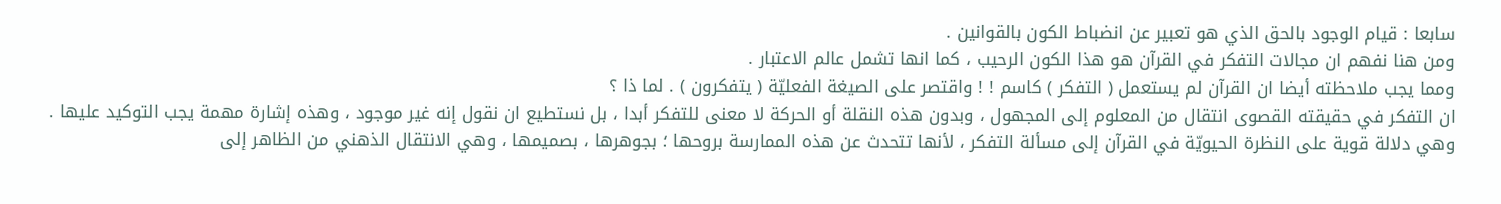سابعا : قيام الوجود بالحق الذي هو تعبير عن انضباط الكون بالقوانين .
ومن هنا نفهم ان مجالات التفكر في القرآن هو هذا الكون الرحيب ، كما انها تشمل عالم الاعتبار .
ومما يجب ملاحظته أيضا ان القرآن لم يستعمل ( التفكر ) كاسم ! ! واقتصر على الصيغة الفعليّة ( يتفكرون ) . لما ذا ؟
ان التفكر في حقيقته القصوى انتقال من المعلوم إلى المجهول ، وبدون هذه النقلة أو الحركة لا معنى للتفكر أبدا ، بل نستطيع ان نقول إنه غير موجود ، وهذه إشارة مهمة يجب التوكيد عليها . وهي دلالة قوية على النظرة الحيويّة في القرآن إلى مسألة التفكر ، لأنها تتحدث عن هذه الممارسة بروحها ؛ بجوهرها ، بصميمها ، وهي الانتقال الذهني من الظاهر إلى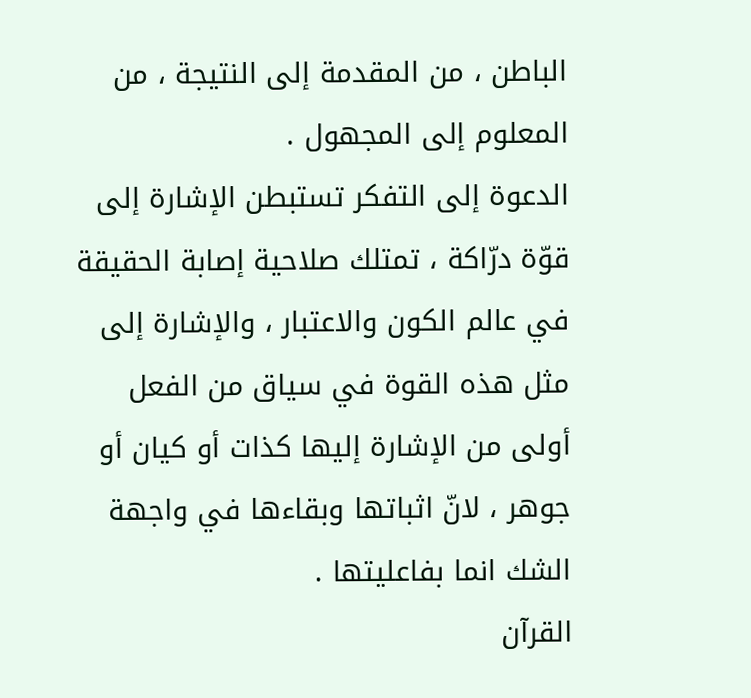الباطن ، من المقدمة إلى النتيجة ، من المعلوم إلى المجهول .
الدعوة إلى التفكر تستبطن الإشارة إلى قوّة درّاكة ، تمتلك صلاحية إصابة الحقيقة في عالم الكون والاعتبار ، والإشارة إلى مثل هذه القوة في سياق من الفعل أولى من الإشارة إليها كذات أو كيان أو جوهر ، لانّ اثباتها وبقاءها في واجهة الشك انما بفاعليتها .
القرآن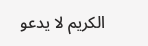الكريم لا يدعو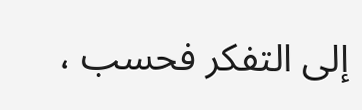إلى التفكر فحسب ،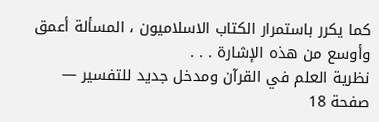كما يكرر باستمرار الكتاب الاسلاميون ، المسألة أعمق وأوسع من هذه الإشارة . . .
نظرية العلم في القرآن ومدخل جديد للتفسير — صفحة 18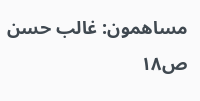مساهمون: غالب حسن
ص١٨